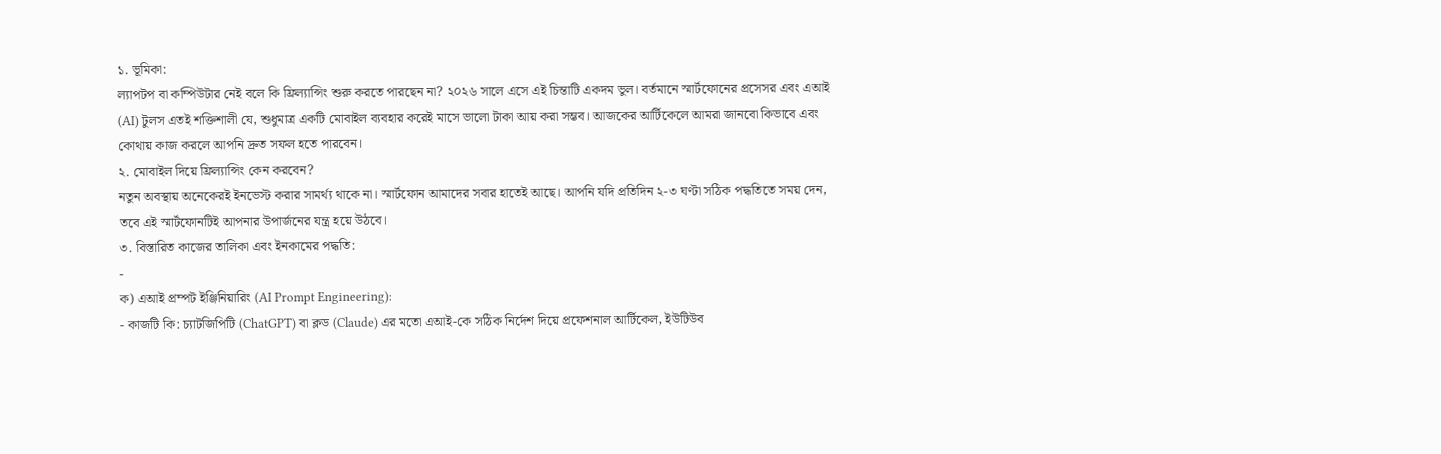১. ভূমিকা:
ল্যাপটপ বা কম্পিউটার নেই বলে কি ফ্রিল্যান্সিং শুরু করতে পারছেন না? ২০২৬ সালে এসে এই চিন্তাটি একদম ভুল। বর্তমানে স্মার্টফোনের প্রসেসর এবং এআই (AI) টুলস এতই শক্তিশালী যে, শুধুমাত্র একটি মোবাইল ব্যবহার করেই মাসে ভালো টাকা আয় করা সম্ভব। আজকের আর্টিকেলে আমরা জানবো কিভাবে এবং কোথায় কাজ করলে আপনি দ্রুত সফল হতে পারবেন।
২. মোবাইল দিয়ে ফ্রিল্যান্সিং কেন করবেন?
নতুন অবস্থায় অনেকেরই ইনভেস্ট করার সামর্থ্য থাকে না। স্মার্টফোন আমাদের সবার হাতেই আছে। আপনি যদি প্রতিদিন ২-৩ ঘণ্টা সঠিক পদ্ধতিতে সময় দেন, তবে এই স্মার্টফোনটিই আপনার উপার্জনের যন্ত্র হয়ে উঠবে।
৩. বিস্তারিত কাজের তালিকা এবং ইনকামের পদ্ধতি:
-
ক) এআই প্রম্পট ইঞ্জিনিয়ারিং (AI Prompt Engineering):
- কাজটি কি: চ্যাটজিপিটি (ChatGPT) বা ক্লড (Claude) এর মতো এআই-কে সঠিক নির্দেশ দিয়ে প্রফেশনাল আর্টিকেল, ইউটিউব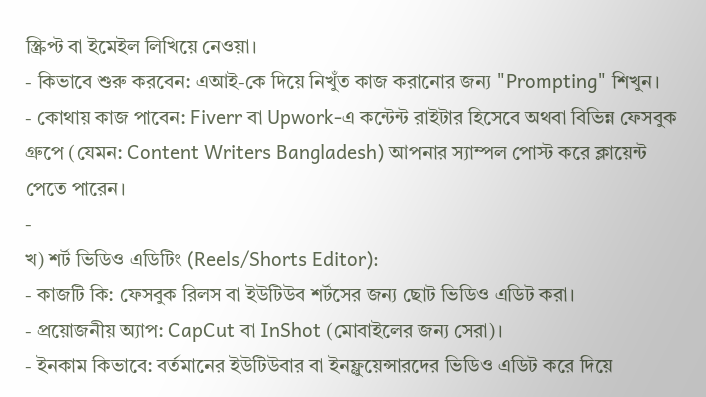স্ক্রিপ্ট বা ইমেইল লিখিয়ে নেওয়া।
- কিভাবে শুরু করবেন: এআই-কে দিয়ে নিখুঁত কাজ করানোর জন্য "Prompting" শিখুন।
- কোথায় কাজ পাবেন: Fiverr বা Upwork-এ কন্টেন্ট রাইটার হিসেবে অথবা বিভিন্ন ফেসবুক গ্রুপে (যেমন: Content Writers Bangladesh) আপনার স্যাম্পল পোস্ট করে ক্লায়েন্ট পেতে পারেন।
-
খ) শর্ট ভিডিও এডিটিং (Reels/Shorts Editor):
- কাজটি কি: ফেসবুক রিলস বা ইউটিউব শর্টসের জন্য ছোট ভিডিও এডিট করা।
- প্রয়োজনীয় অ্যাপ: CapCut বা InShot (মোবাইলের জন্য সেরা)।
- ইনকাম কিভাবে: বর্তমানের ইউটিউবার বা ইনফ্লুয়েন্সারদের ভিডিও এডিট করে দিয়ে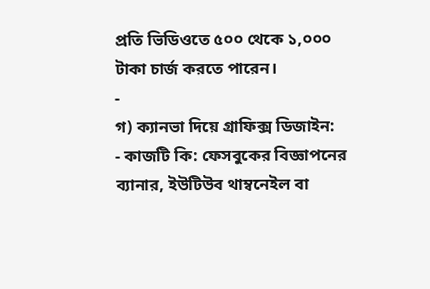প্রতি ভিডিওতে ৫০০ থেকে ১,০০০ টাকা চার্জ করতে পারেন।
-
গ) ক্যানভা দিয়ে গ্রাফিক্স ডিজাইন:
- কাজটি কি: ফেসবুকের বিজ্ঞাপনের ব্যানার, ইউটিউব থাম্বনেইল বা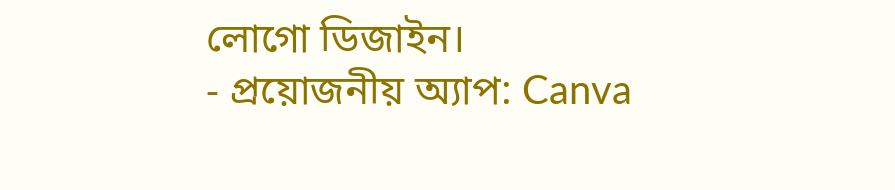লোগো ডিজাইন।
- প্রয়োজনীয় অ্যাপ: Canva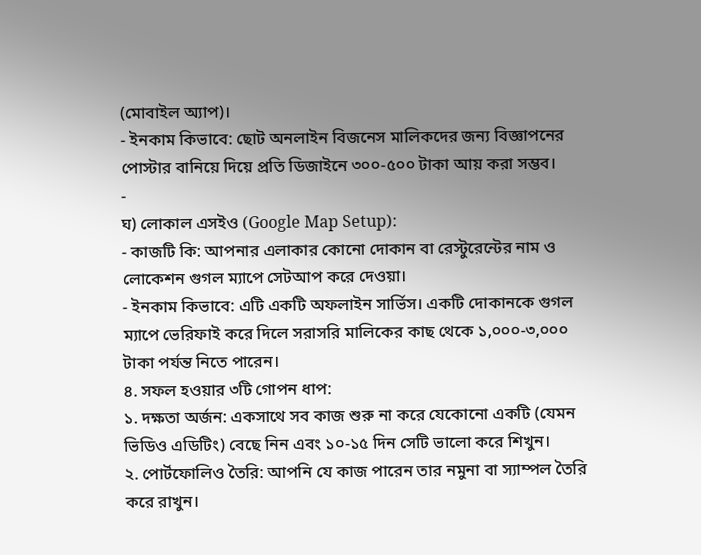(মোবাইল অ্যাপ)।
- ইনকাম কিভাবে: ছোট অনলাইন বিজনেস মালিকদের জন্য বিজ্ঞাপনের পোস্টার বানিয়ে দিয়ে প্রতি ডিজাইনে ৩০০-৫০০ টাকা আয় করা সম্ভব।
-
ঘ) লোকাল এসইও (Google Map Setup):
- কাজটি কি: আপনার এলাকার কোনো দোকান বা রেস্টুরেন্টের নাম ও লোকেশন গুগল ম্যাপে সেটআপ করে দেওয়া।
- ইনকাম কিভাবে: এটি একটি অফলাইন সার্ভিস। একটি দোকানকে গুগল ম্যাপে ভেরিফাই করে দিলে সরাসরি মালিকের কাছ থেকে ১,০০০-৩,০০০ টাকা পর্যন্ত নিতে পারেন।
৪. সফল হওয়ার ৩টি গোপন ধাপ:
১. দক্ষতা অর্জন: একসাথে সব কাজ শুরু না করে যেকোনো একটি (যেমন ভিডিও এডিটিং) বেছে নিন এবং ১০-১৫ দিন সেটি ভালো করে শিখুন।
২. পোর্টফোলিও তৈরি: আপনি যে কাজ পারেন তার নমুনা বা স্যাম্পল তৈরি করে রাখুন।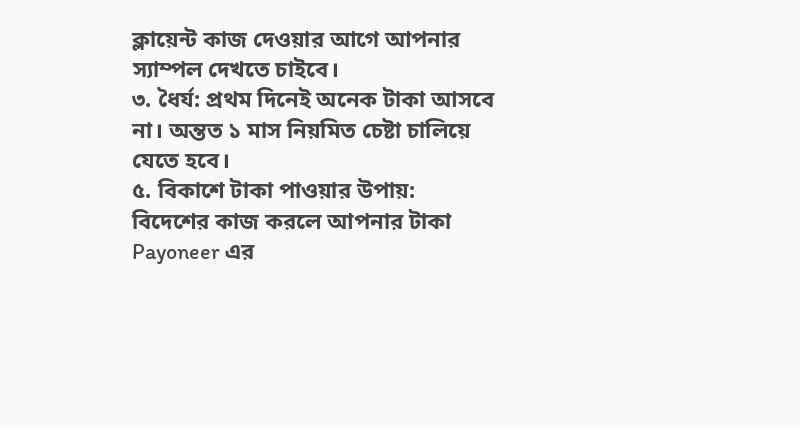ক্লায়েন্ট কাজ দেওয়ার আগে আপনার স্যাম্পল দেখতে চাইবে।
৩. ধৈর্য: প্রথম দিনেই অনেক টাকা আসবে না। অন্তত ১ মাস নিয়মিত চেষ্টা চালিয়ে যেতে হবে।
৫. বিকাশে টাকা পাওয়ার উপায়:
বিদেশের কাজ করলে আপনার টাকা Payoneer এর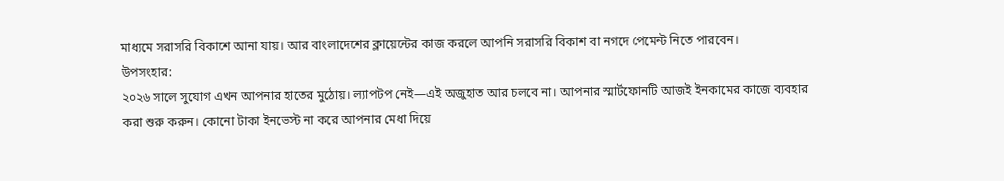মাধ্যমে সরাসরি বিকাশে আনা যায়। আর বাংলাদেশের ক্লায়েন্টের কাজ করলে আপনি সরাসরি বিকাশ বা নগদে পেমেন্ট নিতে পারবেন।
উপসংহার:
২০২৬ সালে সুযোগ এখন আপনার হাতের মুঠোয়। ল্যাপটপ নেই—এই অজুহাত আর চলবে না। আপনার স্মার্টফোনটি আজই ইনকামের কাজে ব্যবহার করা শুরু করুন। কোনো টাকা ইনভেস্ট না করে আপনার মেধা দিয়ে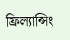ফ্রিল্যান্সিং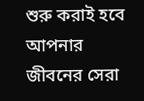শুরু করাই হবে আপনার জীবনের সেরা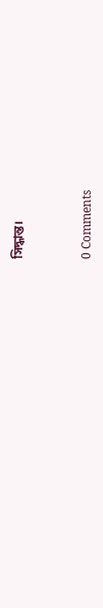সিদ্ধান্ত।



0 Comments